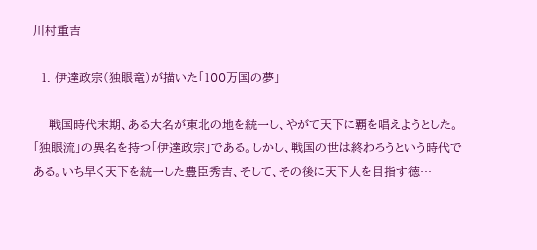川村重吉

  1. 伊達政宗(独眼竜)が描いた「100万国の夢」

    戦国時代末期、ある大名が東北の地を統一し、やがて天下に覇を唱えようとした。「独眼流」の異名を持つ「伊達政宗」である。しかし、戦国の世は終わろうという時代である。いち早く天下を統一した豊臣秀吉、そして、その後に天下人を目指す徳…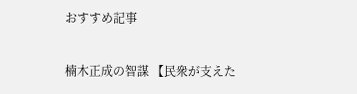おすすめ記事

楠木正成の智謀 【民衆が支えた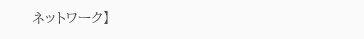ネットワーク】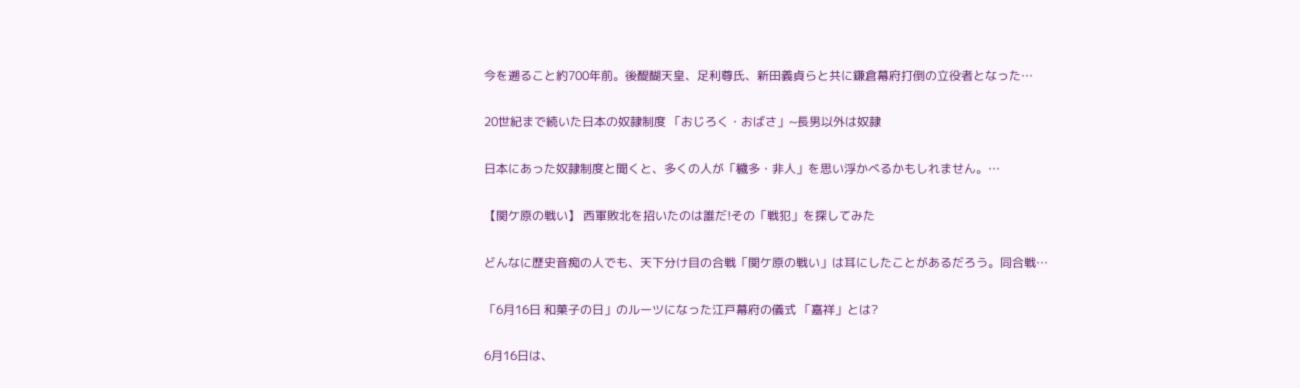今を遡ること約700年前。後醍醐天皇、足利尊氏、新田義貞らと共に鎌倉幕府打倒の立役者となった…

20世紀まで続いた日本の奴隷制度 「おじろく・おばさ」~長男以外は奴隷

日本にあった奴隷制度と聞くと、多くの人が「穢多・非人」を思い浮かべるかもしれません。…

【関ケ原の戦い】 西軍敗北を招いたのは誰だ!その「戦犯」を探してみた

どんなに歴史音痴の人でも、天下分け目の合戦「関ケ原の戦い」は耳にしたことがあるだろう。同合戦…

「6月16日 和菓子の日」のルーツになった江戸幕府の儀式 「嘉祥」とは?

6月16日は、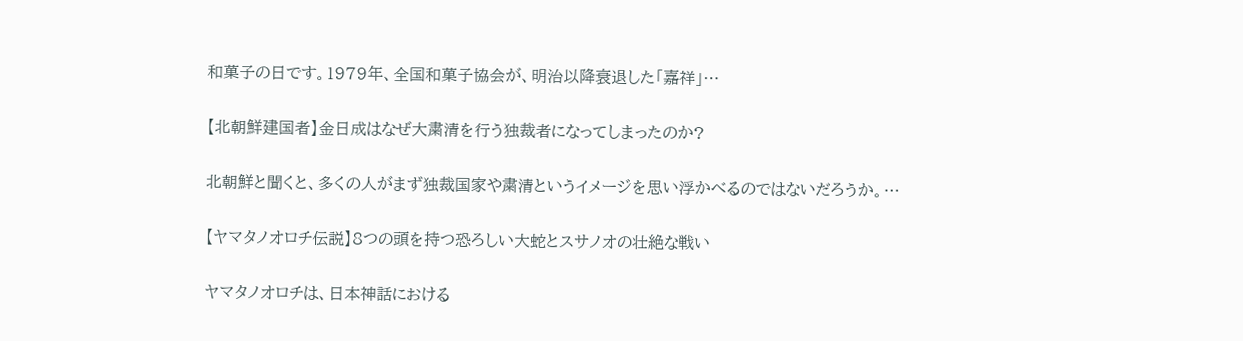和菓子の日です。1979年、全国和菓子協会が、明治以降衰退した「嘉祥」…

【北朝鮮建国者】金日成はなぜ大粛清を行う独裁者になってしまったのか?

北朝鮮と聞くと、多くの人がまず独裁国家や粛清というイメージを思い浮かべるのではないだろうか。…

【ヤマタノオロチ伝説】8つの頭を持つ恐ろしい大蛇とスサノオの壮絶な戦い

ヤマタノオロチは、日本神話における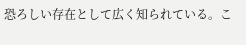恐ろしい存在として広く知られている。こ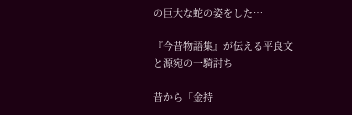の巨大な蛇の姿をした…

『今昔物語集』が伝える平良文と源宛の一騎討ち

昔から「金持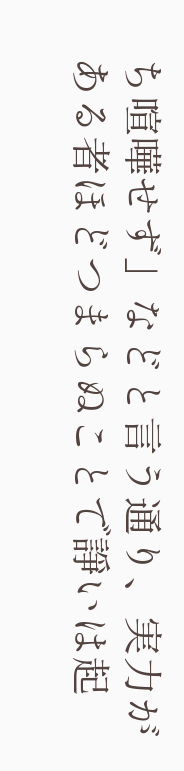ち喧嘩せず」などと言う通り、実力がある者ほどつまらぬことで諍いは起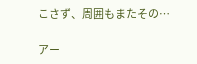こさず、周囲もまたその…

アー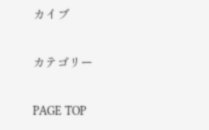カイブ

カテゴリー

PAGE TOP